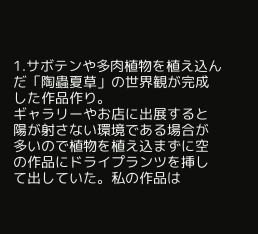1.サボテンや多肉植物を植え込んだ「陶蟲夏草」の世界観が完成した作品作り。
ギャラリーやお店に出展すると陽が射さない環境である場合が多いので植物を植え込まずに空の作品にドライプランツを挿して出していた。私の作品は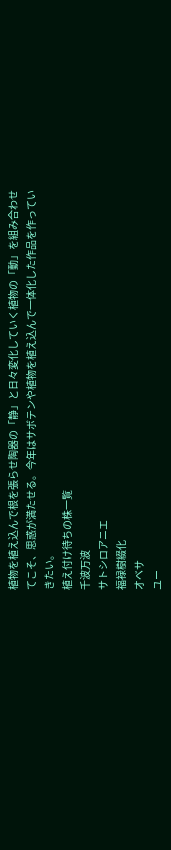植物を植え込んで根を張らせ陶器の「静」と日々変化していく植物の「動」を組み合わせてこそ、思惑が満たせる。今年はサボテンや植物を植え込んで一体化した作品を作っていきたい。
植え付け待ちの株一覧
千波万波
サトシロアニエ
福禄樹綴化
オベサ
ユー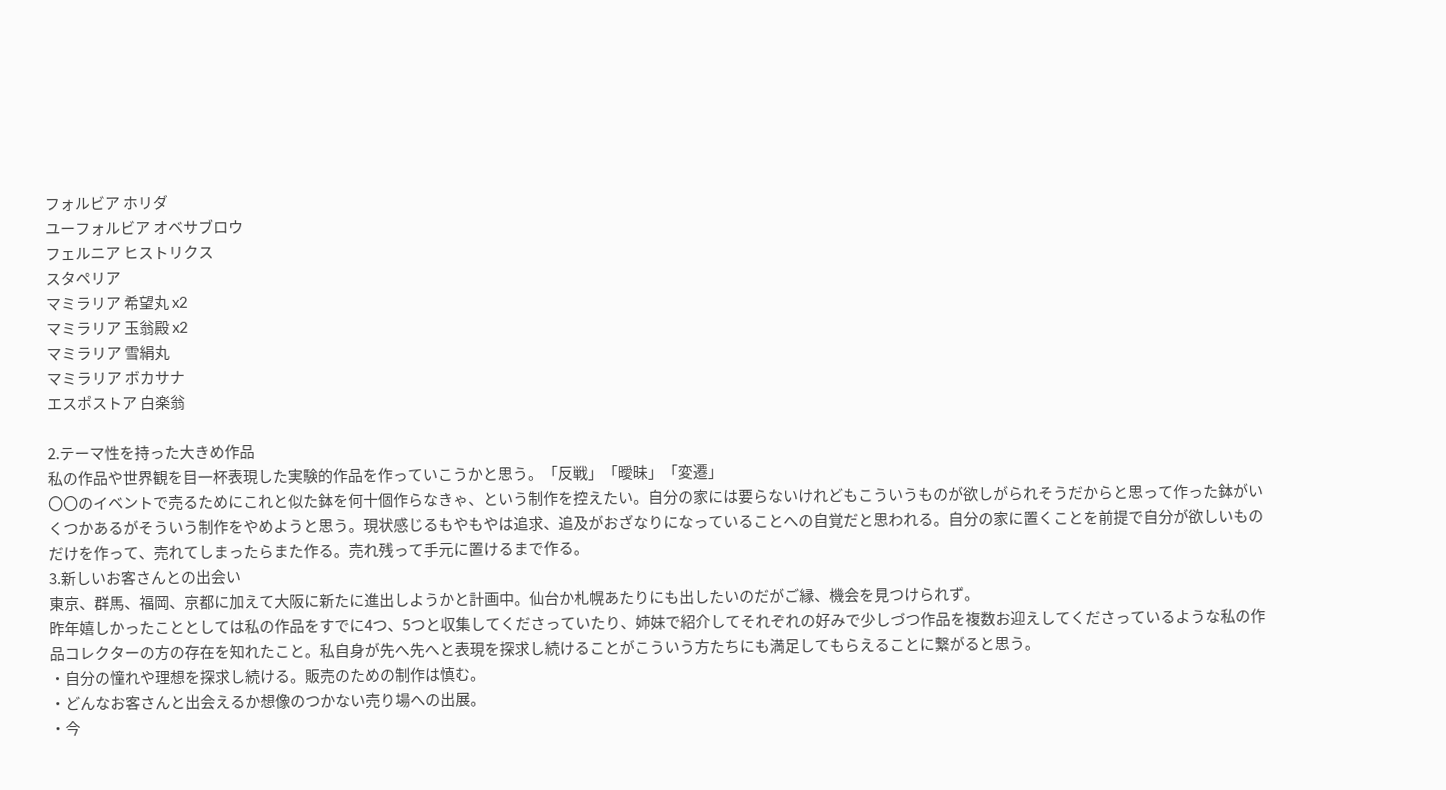フォルビア ホリダ
ユーフォルビア オベサブロウ
フェルニア ヒストリクス
スタペリア
マミラリア 希望丸 x2
マミラリア 玉翁殿 x2
マミラリア 雪絹丸
マミラリア ボカサナ
エスポストア 白楽翁

2.テーマ性を持った大きめ作品
私の作品や世界観を目一杯表現した実験的作品を作っていこうかと思う。「反戦」「曖昧」「変遷」
〇〇のイベントで売るためにこれと似た鉢を何十個作らなきゃ、という制作を控えたい。自分の家には要らないけれどもこういうものが欲しがられそうだからと思って作った鉢がいくつかあるがそういう制作をやめようと思う。現状感じるもやもやは追求、追及がおざなりになっていることへの自覚だと思われる。自分の家に置くことを前提で自分が欲しいものだけを作って、売れてしまったらまた作る。売れ残って手元に置けるまで作る。
3.新しいお客さんとの出会い
東京、群馬、福岡、京都に加えて大阪に新たに進出しようかと計画中。仙台か札幌あたりにも出したいのだがご縁、機会を見つけられず。
昨年嬉しかったこととしては私の作品をすでに4つ、5つと収集してくださっていたり、姉妹で紹介してそれぞれの好みで少しづつ作品を複数お迎えしてくださっているような私の作品コレクターの方の存在を知れたこと。私自身が先へ先へと表現を探求し続けることがこういう方たちにも満足してもらえることに繋がると思う。
・自分の憧れや理想を探求し続ける。販売のための制作は慎む。
・どんなお客さんと出会えるか想像のつかない売り場への出展。
・今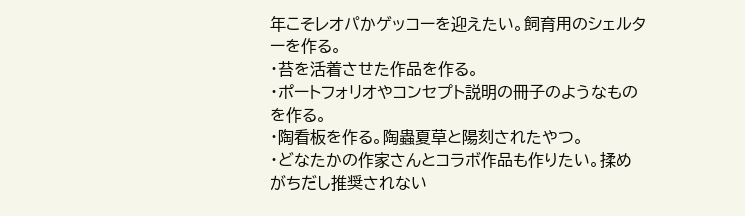年こそレオパかゲッコーを迎えたい。飼育用のシェルターを作る。
・苔を活着させた作品を作る。
・ポートフォリオやコンセプト説明の冊子のようなものを作る。
・陶看板を作る。陶蟲夏草と陽刻されたやつ。
・どなたかの作家さんとコラボ作品も作りたい。揉めがちだし推奨されない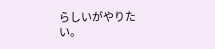らしいがやりたい。